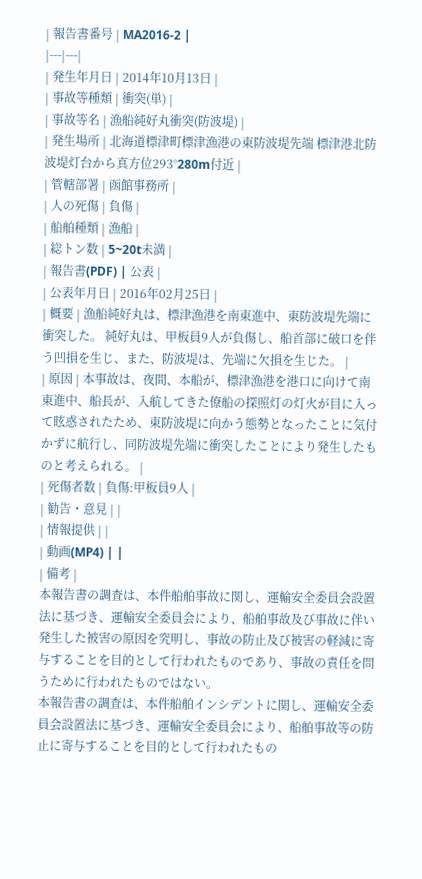| 報告書番号 | MA2016-2 |
|---|---|
| 発生年月日 | 2014年10月13日 |
| 事故等種類 | 衝突(単) |
| 事故等名 | 漁船純好丸衝突(防波堤) |
| 発生場所 | 北海道標津町標津漁港の東防波堤先端 標津港北防波堤灯台から真方位293°280m付近 |
| 管轄部署 | 函館事務所 |
| 人の死傷 | 負傷 |
| 船舶種類 | 漁船 |
| 総トン数 | 5~20t未満 |
| 報告書(PDF) | 公表 |
| 公表年月日 | 2016年02月25日 |
| 概要 | 漁船純好丸は、標津漁港を南東進中、東防波堤先端に衝突した。 純好丸は、甲板員9人が負傷し、船首部に破口を伴う凹損を生じ、また、防波堤は、先端に欠損を生じた。 |
| 原因 | 本事故は、夜間、本船が、標津漁港を港口に向けて南東進中、船長が、入航してきた僚船の探照灯の灯火が目に入って眩惑されたため、東防波堤に向かう態勢となったことに気付かずに航行し、同防波堤先端に衝突したことにより発生したものと考えられる。 |
| 死傷者数 | 負傷:甲板員9人 |
| 勧告・意見 | |
| 情報提供 | |
| 動画(MP4) | |
| 備考 |
本報告書の調査は、本件船舶事故に関し、運輸安全委員会設置法に基づき、運輸安全委員会により、船舶事故及び事故に伴い発生した被害の原因を究明し、事故の防止及び被害の軽減に寄与することを目的として行われたものであり、事故の責任を問うために行われたものではない。
本報告書の調査は、本件船舶インシデントに関し、運輸安全委員会設置法に基づき、運輸安全委員会により、船舶事故等の防止に寄与することを目的として行われたもの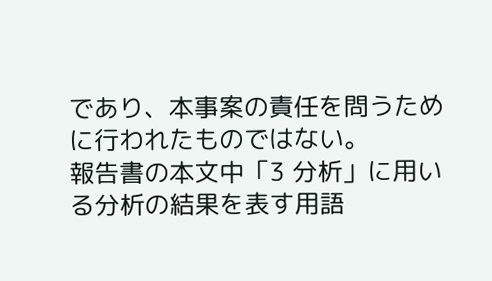であり、本事案の責任を問うために行われたものではない。
報告書の本文中「3 分析」に用いる分析の結果を表す用語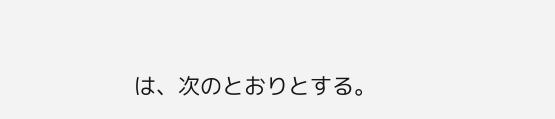は、次のとおりとする。